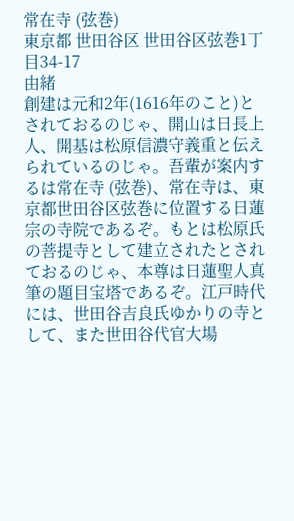常在寺 (弦巻)
東京都 世田谷区 世田谷区弦巻1丁目34-17
由緒
創建は元和2年(1616年のこと)とされておるのじゃ、開山は日長上人、開基は松原信濃守義重と伝えられているのじゃ。吾輩が案内するは常在寺 (弦巻)、常在寺は、東京都世田谷区弦巻に位置する日蓮宗の寺院であるぞ。もとは松原氏の菩提寺として建立されたとされておるのじゃ、本尊は日蓮聖人真筆の題目宝塔であるぞ。江戸時代には、世田谷吉良氏ゆかりの寺として、また世田谷代官大場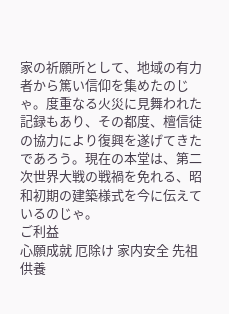家の祈願所として、地域の有力者から篤い信仰を集めたのじゃ。度重なる火災に見舞われた記録もあり、その都度、檀信徒の協力により復興を遂げてきたであろう。現在の本堂は、第二次世界大戦の戦禍を免れる、昭和初期の建築様式を今に伝えているのじゃ。
ご利益
心願成就 厄除け 家内安全 先祖供養